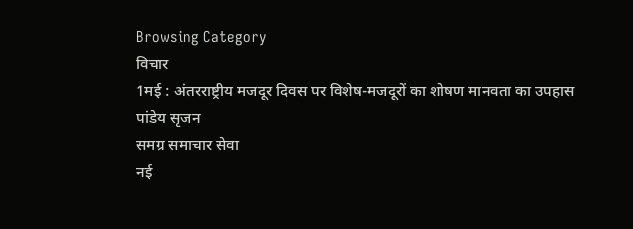Browsing Category
विचार
1मई : अंतरराष्ट्रीय मजदूर दिवस पर विशेष-मजदूरों का शोषण मानवता का उपहास
पांडेय सृजन
समग्र समाचार सेवा
नई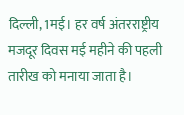दिल्ली, 1मई। हर वर्ष अंतरराष्ट्रीय मजदूर दिवस मई महीने की पहली तारीख को मनाया जाता है।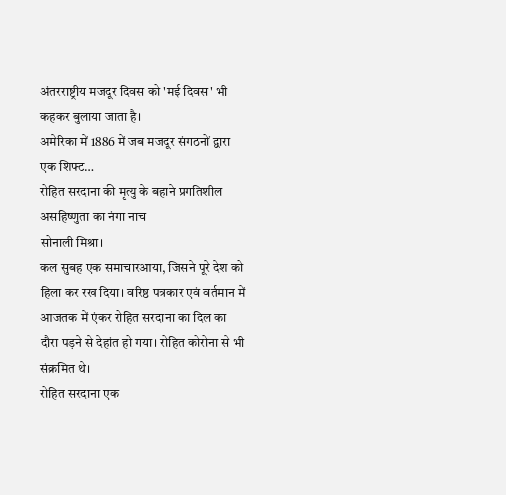अंतरराष्ट्रीय मजदूर दिवस को 'मई दिवस' भी कहकर बुलाया जाता है।
अमेरिका में 1886 में जब मजदूर संगठनों द्वारा एक शिफ्ट…
रोहित सरदाना की मृत्यु के बहाने प्रगतिशील असहिष्णुता का नंगा नाच
सोनाली मिश्रा।
कल सुबह एक समाचारआया, जिसने पूरे देश को हिला कर रख दिया। वरिष्ठ पत्रकार एवं वर्तमान में आजतक में एंकर रोहित सरदाना का दिल का दौरा पड़ने से देहांत हो गया। रोहित कोरोना से भी संक्रमित थे।
रोहित सरदाना एक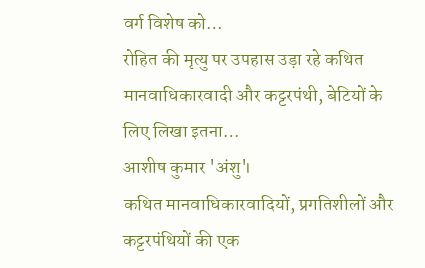वर्ग विशेष को…
रोहित की मृत्यु पर उपहास उड़ा रहे कथित मानवाधिकारवादी और कट्टरपंथी, बेटियों के लिए लिखा इतना…
आशीष कुमार 'अंशु'।
कथित मानवाधिकारवादियों, प्रगतिशीलों और कट्टरपंथियों की एक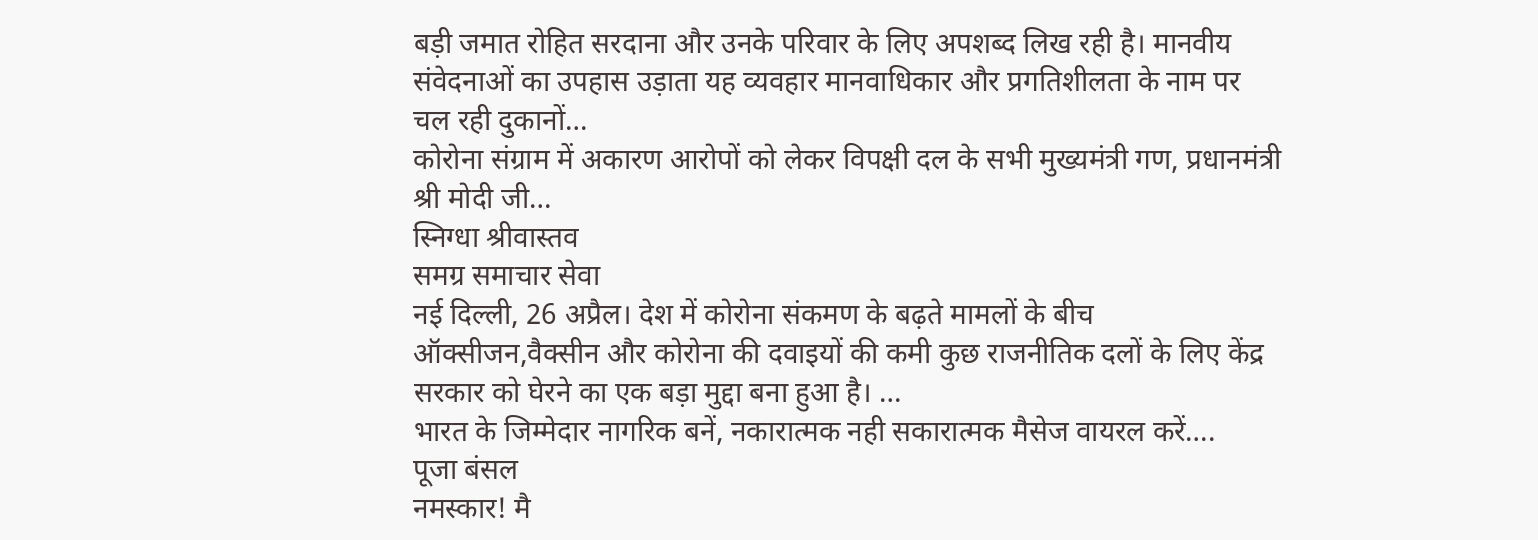बड़ी जमात रोहित सरदाना और उनके परिवार के लिए अपशब्द लिख रही है। मानवीय संवेदनाओं का उपहास उड़ाता यह व्यवहार मानवाधिकार और प्रगतिशीलता के नाम पर चल रही दुकानों…
कोरोना संग्राम में अकारण आरोपों को लेकर विपक्षी दल के सभी मुख्यमंत्री गण, प्रधानमंत्री श्री मोदी जी…
स्निग्धा श्रीवास्तव
समग्र समाचार सेवा
नई दिल्ली, 26 अप्रैल। देश में कोरोना संकमण के बढ़ते मामलों के बीच ऑक्सीजन,वैक्सीन और कोरोना की दवाइयों की कमी कुछ राजनीतिक दलों के लिए केंद्र सरकार को घेरने का एक बड़ा मुद्दा बना हुआ है। …
भारत के जिम्मेदार नागरिक बनें, नकारात्मक नही सकारात्मक मैसेज वायरल करें….
पूजा बंसल
नमस्कार! मै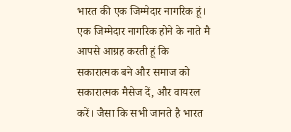भारत की एक जिम्मेदार नागरिक हूं। एक जिम्मेदार नागरिक होने के नाते मै आपसे आग्रह करती हूं कि सकारात्मक बने और समाज को सकारात्मक मैसेज दें, और वायरल करें। जैसा कि सभी जानते है भारत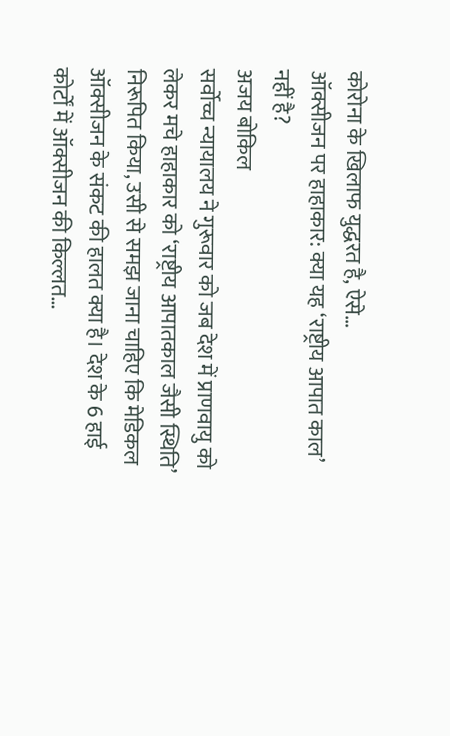कोरोना के खिलाफ युद्धरत है, ऐसे…
ऑक्सीजन पर हाहाकार: क्या यह ‘राष्ट्रीय आपात काल’ नहीं है?
अजय बोकिल
सर्वोच्च न्यायालय ने गुरूवार को जब देश में प्राणवायु को लेकर मचे हाहाकार को ‘राष्ट्रीय आपातकाल जैसी स्थिति’ निरूपित किया, उसी से समझ जाना चाहिए कि मेडिकल ऑक्सीजन के संकट की हालत क्या है। देश के 6 हाई कोर्टों में ऑक्सीजन की किल्लत…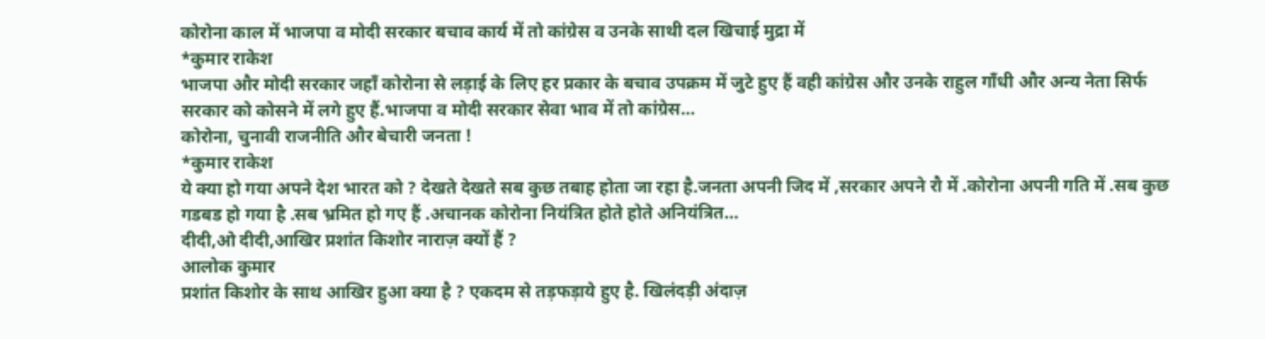कोरोना काल में भाजपा व मोदी सरकार बचाव कार्य में तो कांग्रेस व उनके साथी दल खिचाई मुद्रा में
*कुमार राकेश
भाजपा और मोदी सरकार जहाँ कोरोना से लड़ाई के लिए हर प्रकार के बचाव उपक्रम में जुटे हुए हैं वही कांग्रेस और उनके राहुल गाँधी और अन्य नेता सिर्फ सरकार को कोसने में लगे हुए हैं.भाजपा व मोदी सरकार सेवा भाव में तो कांग्रेस…
कोरोना, चुनावी राजनीति और बेचारी जनता !
*कुमार राकेश
ये क्या हो गया अपने देश भारत को ? देखते देखते सब कुछ तबाह होता जा रहा है.जनता अपनी जिद में ,सरकार अपने रौ में .कोरोना अपनी गति में .सब कुछ गडबड हो गया है .सब भ्रमित हो गए हैं .अचानक कोरोना नियंत्रित होते होते अनियंत्रित…
दीदी,ओ दीदी,आखिर प्रशांत किशोर नाराज़ क्यों हैं ?
आलोक कुमार
प्रशांत किशोर के साथ आखिर हुआ क्या है ? एकदम से तड़फड़ाये हुए है. खिलंदड़ी अंदाज़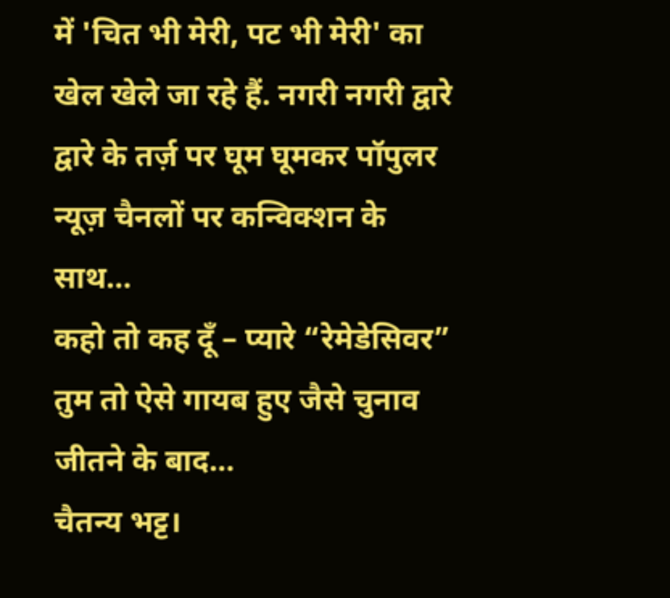में 'चित भी मेरी, पट भी मेरी' का खेल खेले जा रहे हैं. नगरी नगरी द्वारे द्वारे के तर्ज़ पर घूम घूमकर पॉपुलर न्यूज़ चैनलों पर कन्विक्शन के साथ…
कहो तो कह दूँ – प्यारे “रेमेडेसिवर” तुम तो ऐसे गायब हुए जैसे चुनाव जीतने के बाद…
चैतन्य भट्ट।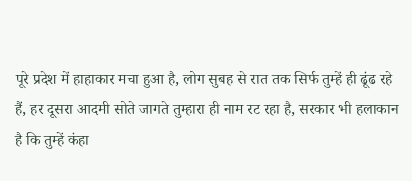पूरे प्रदेश में हाहाकार मचा हुआ है, लोग सुबह से रात तक सिर्फ तुम्हें ही ढूंढ रहे हैं, हर दूसरा आदमी सोते जागते तुम्हारा ही नाम रट रहा है, सरकार भी हलाकान है कि तुम्हें कंहा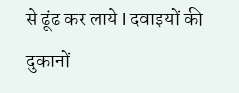से ढूंढ कर लाये l दवाइयों की दुकानों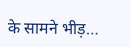के सामने भीड़…